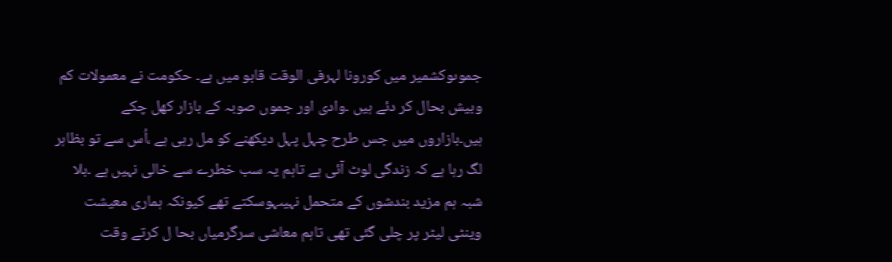جموںوکشمیر میں کورونا لہرفی الوقت قابو میں ہے۔ حکومت نے معمولات کم وبیش بحال کر دئے ہیں ۔وادی اور جموں صوبہ کے بازار کھل چکے ہیں۔بازاروں میں جس طرح چہل پہل دیکھنے کو مل رہی ہے ،اُس سے تو بظاہر لگ رہا ہے کہ زندگی لوٹ آئی ہے تاہم یہ سب خطرے سے خالی نہیں ہے ۔بلا شبہ ہم مزید بندشوں کے متحمل نہیںہوسکتے تھے کیونکہ ہماری معیشت وینٹی لیٹر پر چلی گئی تھی تاہم معاشی سرگرمیاں بحا ل کرتے وقت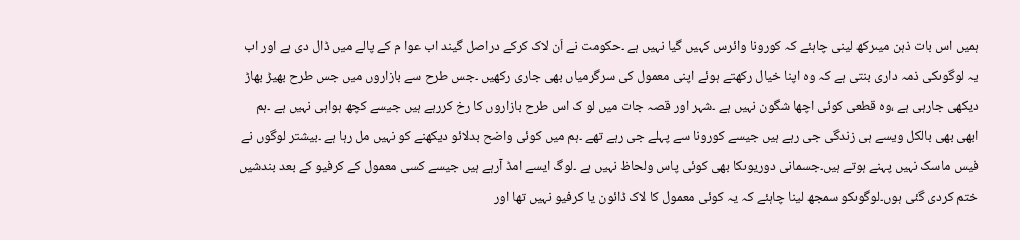ہمیں اس بات ذہن میںرکھ لینی چاہئے کہ کورونا وائرس کہیں گیا نہیں ہے ۔حکومت نے اَن لاک کرکے دراصل گیند اب عوا م کے پالے میں ڈال دی ہے اور اب یہ لوگوںکی ذمہ داری بنتی ہے کہ وہ اپنا خیال رکھتے ہوئے اپنی معمول کی سرگرمیاں بھی جاری رکھیں ۔جس طرح سے بازاروں میں جس طرح بھیڑ بھاڑ دیکھی جارہی ہے ،وہ قطعی کوئی اچھا شگون نہیں ہے ۔شہر اور قصہ جات میں لو ک اس طرح بازاروں کا رخ کررہے ہیں جیسے کچھ ہواہی نہیں ہے ۔ہم ابھی بھی بالکل ویسے ہی زندگی جی رہے ہیں جیسے کورونا سے پہلے جی رہے تھے ۔ہم میں کوئی واضح بدلائو دیکھنے کو نہیں مل رہا ہے ۔بیشتر لوگوں نے فیس ماسک نہیں پہنے ہوتے ہیں۔جسمانی دوریوںکا بھی کوئی پاس ولحاظ نہیں ہے ۔لوگ ایسے امڈ آرہے ہیں جیسے کسی معمول کے کرفیو کے بعد بندشیں ختم کردی گئی ہوں۔لوگوںکو سمجھ لینا چاہئے کہ یہ کوئی معمول کا لاک ڈائون یا کرفیو نہیں تھا اور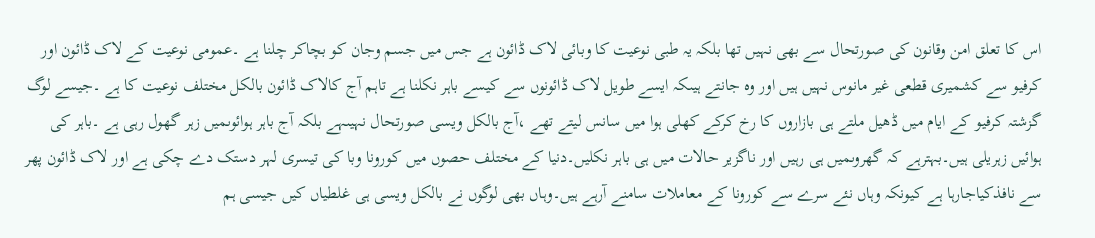اس کا تعلق امن وقانون کی صورتحال سے بھی نہیں تھا بلکہ یہ طبی نوعیت کا وبائی لاک ڈائون ہے جس میں جسم وجان کو بچاکر چلنا ہے ۔عمومی نوعیت کے لاک ڈائون اور کرفیو سے کشمیری قطعی غیر مانوس نہیں ہیں اور وہ جانتے ہیںکہ ایسے طویل لاک ڈائونوں سے کیسے باہر نکلنا ہے تاہم آج کالاک ڈائون بالکل مختلف نوعیت کا ہے ۔جیسے لوگ گزشتہ کرفیو کے ایام میں ڈھیل ملتے ہی بازاروں کا رخ کرکے کھلی ہوا میں سانس لیتے تھے ،آج بالکل ویسی صورتحال نہیںہے بلکہ آج باہر ہوائوںمیں زہر گھول رہی ہے ۔باہر کی ہوائیں زہریلی ہیں۔بہترہے کہ گھروںمیں ہی رہیں اور ناگزیر حالات میں ہی باہر نکلیں۔دنیا کے مختلف حصوں میں کورونا وبا کی تیسری لہر دستک دے چکی ہے اور لاک ڈائون پھر سے نافذکیاجارہا ہے کیونکہ وہاں نئے سرے سے کورونا کے معاملات سامنے آرہے ہیں۔وہاں بھی لوگوں نے بالکل ویسی ہی غلطیاں کیں جیسی ہم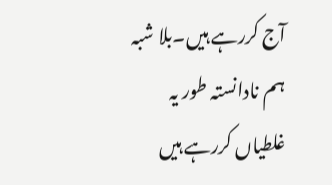آج کررہے ہیں۔بلا شبہ ہم نادانستہ طور یہ غلطیاں کررہے ہیں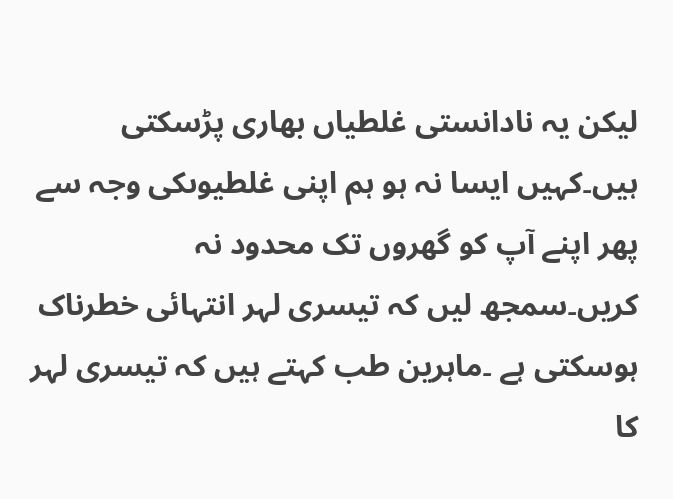لیکن یہ نادانستی غلطیاں بھاری پڑسکتی ہیں۔کہیں ایسا نہ ہو ہم اپنی غلطیوںکی وجہ سے پھر اپنے آپ کو گھروں تک محدود نہ کریں۔سمجھ لیں کہ تیسری لہر انتہائی خطرناک ہوسکتی ہے ۔ماہرین طب کہتے ہیں کہ تیسری لہر کا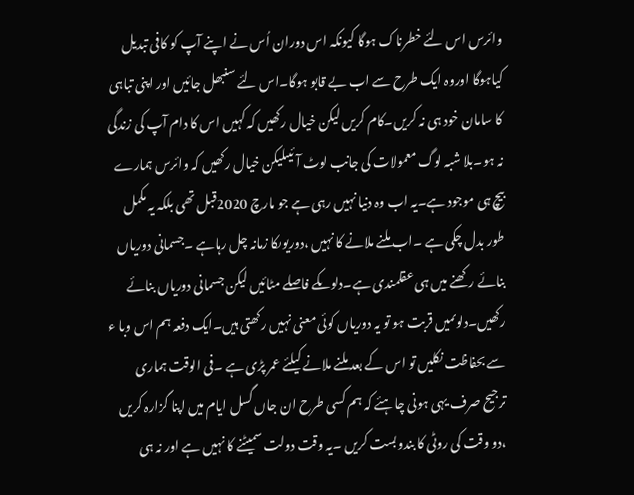وائرس اس لئے خطرناک ہوگا کیونکہ اس دوران اُس نے اپنے آپ کو کافی تبدیل کیاہوگا اوروہ ایک طرح سے اب بے قابو ہوگا۔اس لئے سنبھل جائیں اور اپنی تباہی کا سامان خود ہی نہ کریں۔کام کریں لیکن خیال رکھیں کہ کہیں اس کا دام آپ کی زندگی نہ ہو۔بلا شبہ لوگ معمولات کی جانب لوٹ آئیںلیکن خیال رکھیں کہ وائرس ہمارے بیچ ہی موجود ہے۔یہ اب وہ دنیا نہیں رہی ہے جو مارچ 2020قبل تھی بلکہ یہ مکمل طور بدل چکی ہے ۔اب ملنے ملانے کا نہیں ،دوریوںکا زمانہ چل رہاہے ۔جسمانی دوریاں بنائے رکھنے میں ہی عقلمندی ہے۔دلوںکے فاصلے مٹائیں لیکن جسمانی دوریاں بنائے رکھیں۔دلوںمیں قربت ہو تو یہ دوریاں کوئی معنی نہیں رکھتی ہیں۔ایک دفعہ ہم اس وبا ء سے بحفاظت نکلیں تو اس کے بعد ملنے ملانے کیلئے عمر پڑی ہے ۔فی الوقت ہماری ترجیح صرف یہی ہونی چاہئے کہ ہم کسی طرح ان جاں گسل ایام میں اپنا گزارہ کریں ،دو وقت کی روٹی کا بندوبست کریں ۔یہ وقت دولت سمیٹنے کا نہیں ہے اور نہ ہی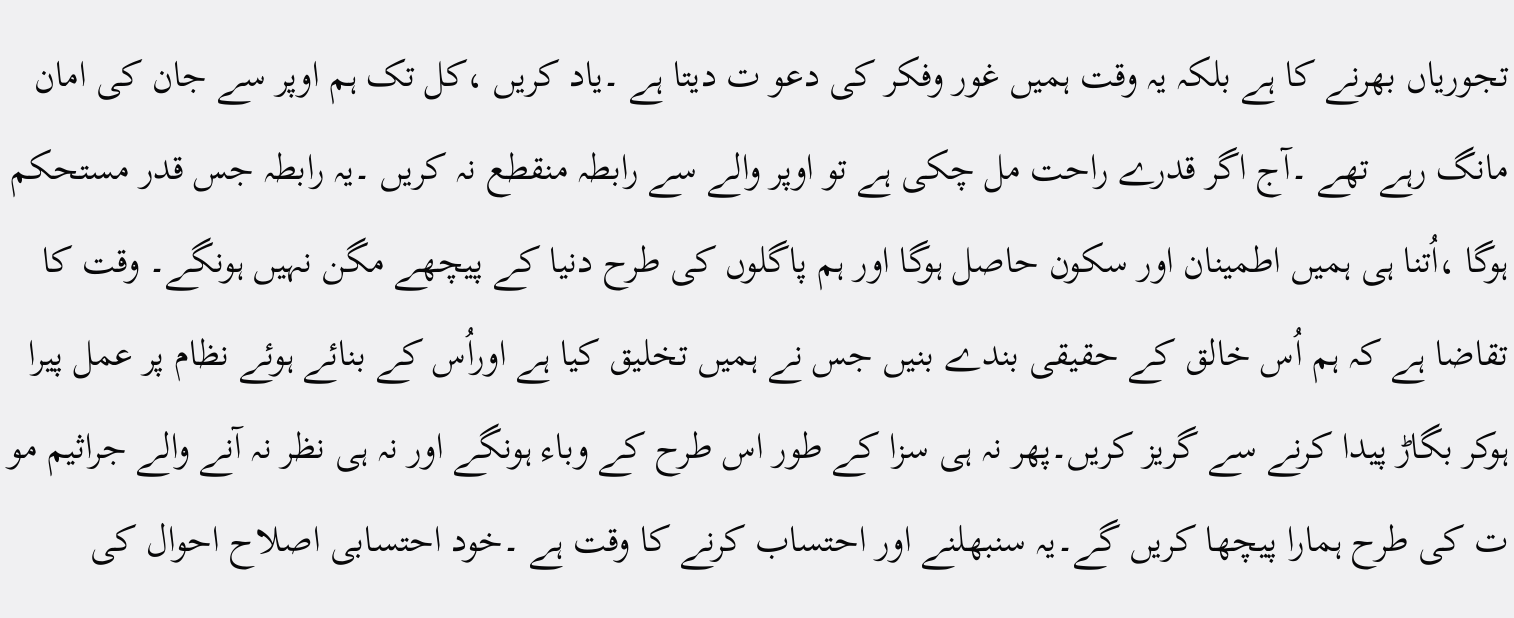تجوریاں بھرنے کا ہے بلکہ یہ وقت ہمیں غور وفکر کی دعو ت دیتا ہے ۔یاد کریں ،کل تک ہم اوپر سے جان کی امان مانگ رہے تھے ۔آج اگر قدرے راحت مل چکی ہے تو اوپر والے سے رابطہ منقطع نہ کریں ۔یہ رابطہ جس قدر مستحکم ہوگا ،اُتنا ہی ہمیں اطمینان اور سکون حاصل ہوگا اور ہم پاگلوں کی طرح دنیا کے پیچھے مگن نہیں ہونگے۔ وقت کا تقاضا ہے کہ ہم اُس خالق کے حقیقی بندے بنیں جس نے ہمیں تخلیق کیا ہے اوراُس کے بنائے ہوئے نظام پر عمل پیرا ہوکر بگاڑ پیدا کرنے سے گریز کریں۔پھر نہ ہی سزا کے طور اس طرح کے وباء ہونگے اور نہ ہی نظر نہ آنے والے جراثیم مو ت کی طرح ہمارا پیچھا کریں گے۔یہ سنبھلنے اور احتساب کرنے کا وقت ہے ۔خود احتسابی اصلاح احوال کی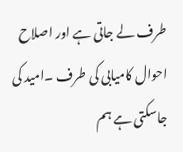طرف لے جاتی ہے اور اصلاح احوال کامیابی کی طرف ۔امید کی جاسکتی ہے ہم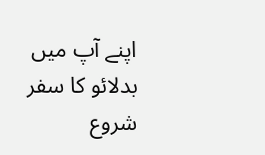اپنے آپ میں بدلائو کا سفر شروع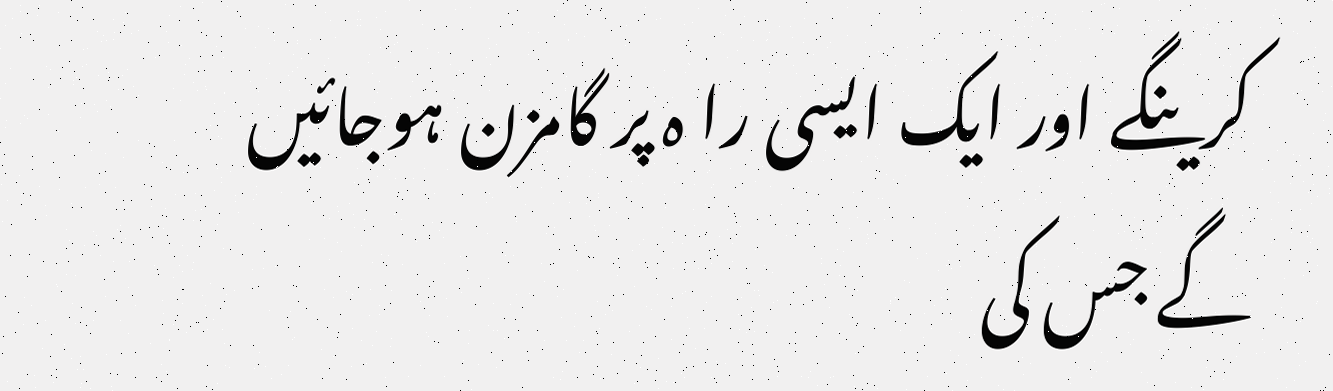کرینگے اور ایک ایسی را ہ پر گامزن ہوجائیں گے جس کی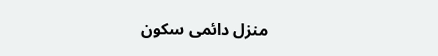منزل دائمی سکون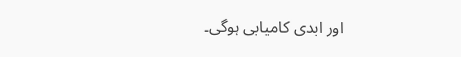اور ابدی کامیابی ہوگی۔